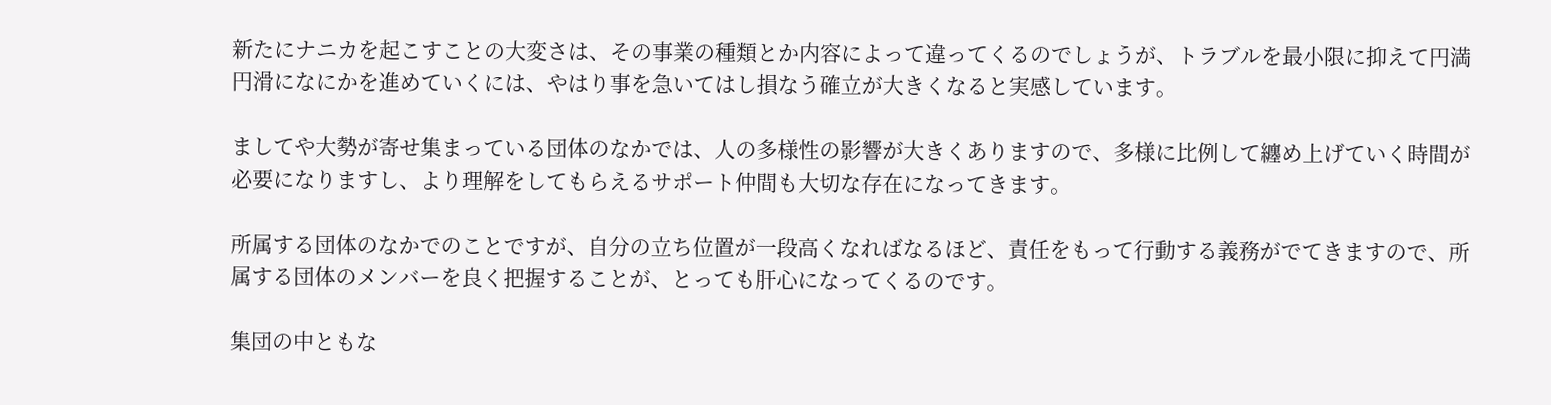新たにナニカを起こすことの大変さは、その事業の種類とか内容によって違ってくるのでしょうが、トラブルを最小限に抑えて円満円滑になにかを進めていくには、やはり事を急いてはし損なう確立が大きくなると実感しています。

ましてや大勢が寄せ集まっている団体のなかでは、人の多様性の影響が大きくありますので、多様に比例して纏め上げていく時間が必要になりますし、より理解をしてもらえるサポート仲間も大切な存在になってきます。

所属する団体のなかでのことですが、自分の立ち位置が一段高くなればなるほど、責任をもって行動する義務がでてきますので、所属する団体のメンバーを良く把握することが、とっても肝心になってくるのです。

集団の中ともな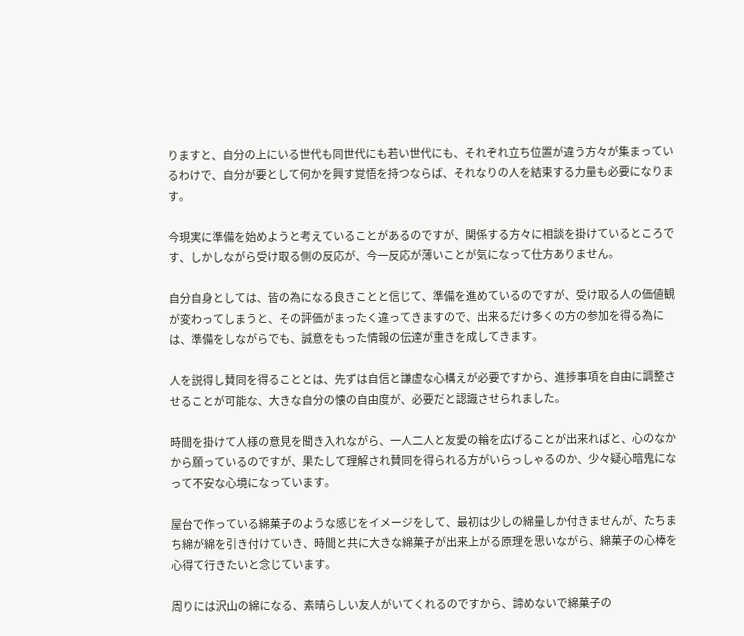りますと、自分の上にいる世代も同世代にも若い世代にも、それぞれ立ち位置が違う方々が集まっているわけで、自分が要として何かを興す覚悟を持つならば、それなりの人を結束する力量も必要になります。

今現実に準備を始めようと考えていることがあるのですが、関係する方々に相談を掛けているところです、しかしながら受け取る側の反応が、今一反応が薄いことが気になって仕方ありません。

自分自身としては、皆の為になる良きことと信じて、準備を進めているのですが、受け取る人の価値観が変わってしまうと、その評価がまったく違ってきますので、出来るだけ多くの方の参加を得る為には、準備をしながらでも、誠意をもった情報の伝達が重きを成してきます。

人を説得し賛同を得ることとは、先ずは自信と謙虚な心構えが必要ですから、進捗事項を自由に調整させることが可能な、大きな自分の懐の自由度が、必要だと認識させられました。

時間を掛けて人様の意見を聞き入れながら、一人二人と友愛の輪を広げることが出来ればと、心のなかから願っているのですが、果たして理解され賛同を得られる方がいらっしゃるのか、少々疑心暗鬼になって不安な心境になっています。

屋台で作っている綿菓子のような感じをイメージをして、最初は少しの綿量しか付きませんが、たちまち綿が綿を引き付けていき、時間と共に大きな綿菓子が出来上がる原理を思いながら、綿菓子の心棒を心得て行きたいと念じています。

周りには沢山の綿になる、素晴らしい友人がいてくれるのですから、諦めないで綿菓子の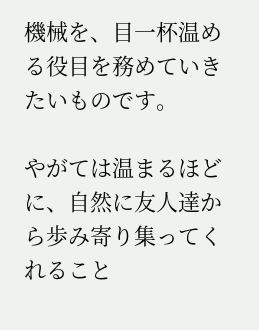機械を、目一杯温める役目を務めていきたいものです。

やがては温まるほどに、自然に友人達から歩み寄り集ってくれること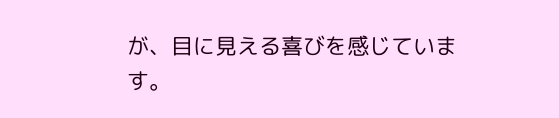が、目に見える喜びを感じています。